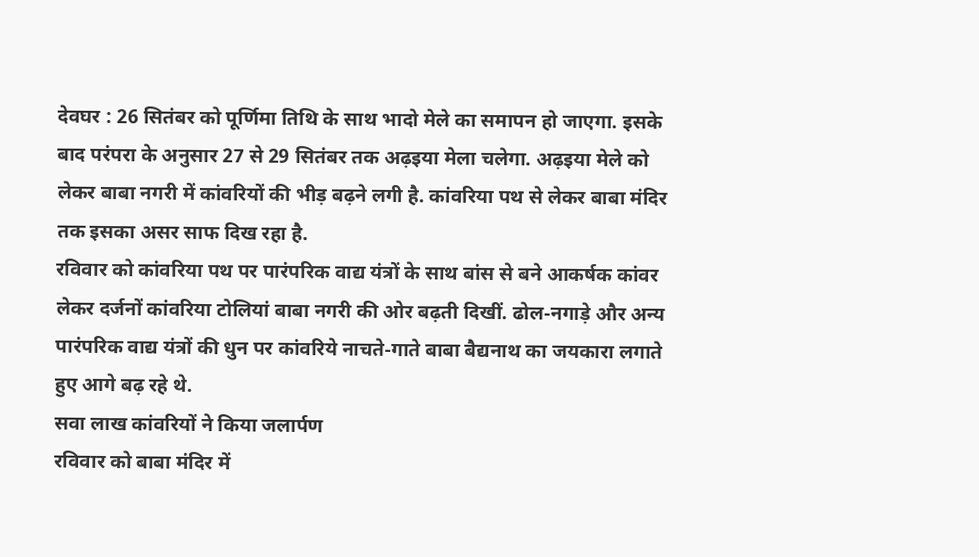देवघर : 26 सितंबर को पूर्णिमा तिथि के साथ भादो मेले का समापन हो जाएगा. इसके बाद परंपरा के अनुसार 27 से 29 सितंबर तक अढ़इया मेला चलेगा. अढ़इया मेले को लेकर बाबा नगरी में कांवरियों की भीड़ बढ़ने लगी है. कांवरिया पथ से लेकर बाबा मंदिर तक इसका असर साफ दिख रहा है.
रविवार को कांवरिया पथ पर पारंपरिक वाद्य यंत्रों के साथ बांस से बने आकर्षक कांवर लेकर दर्जनों कांवरिया टोलियां बाबा नगरी की ओर बढ़ती दिखीं. ढोल-नगाड़े और अन्य पारंपरिक वाद्य यंत्रों की धुन पर कांवरिये नाचते-गाते बाबा बैद्यनाथ का जयकारा लगाते हुए आगे बढ़ रहे थे.
सवा लाख कांवरियों ने किया जलार्पण
रविवार को बाबा मंदिर में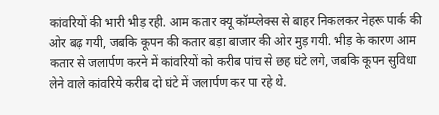कांवरियों की भारी भीड़ रही. आम कतार क्यू कॉम्प्लेक्स से बाहर निकलकर नेहरू पार्क की ओर बढ़ गयी, जबकि कूपन की कतार बड़ा बाजार की ओर मुड़ गयी. भीड़ के कारण आम कतार से जलार्पण करने में कांवरियों को करीब पांच से छह घंटे लगे, जबकि कूपन सुविधा लेने वाले कांवरिये करीब दो घंटे में जलार्पण कर पा रहे थे.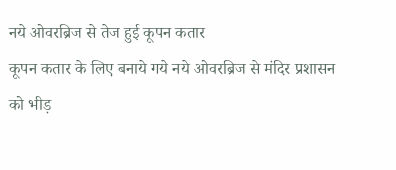नये ओवरब्रिज से तेज हुई कूपन कतार
कूपन कतार के लिए बनाये गये नये ओवरब्रिज से मंदिर प्रशासन को भीड़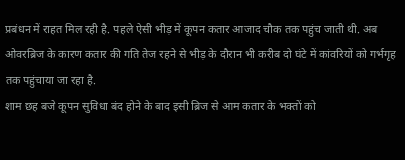प्रबंधन में राहत मिल रही है. पहले ऐसी भीड़ में कूपन कतार आजाद चौक तक पहुंच जाती थी. अब ओवरब्रिज के कारण कतार की गति तेज रहने से भीड़ के दौरान भी करीब दो घंटे में कांवरियों को गर्भगृह तक पहुंचाया जा रहा है.
शाम छह बजे कूपन सुविधा बंद होने के बाद इसी ब्रिज से आम कतार के भक्तों को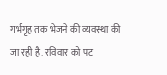गर्भगृह तक भेजने की व्यवस्था की जा रही है. रविवार को पट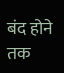बंद होने तक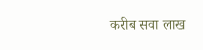करीब सवा लाख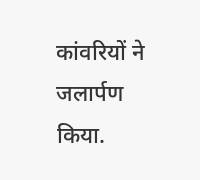कांवरियों ने जलार्पण किया.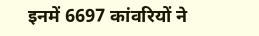इनमें 6697 कांवरियों ने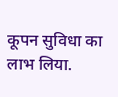कूपन सुविधा का लाभ लिया.